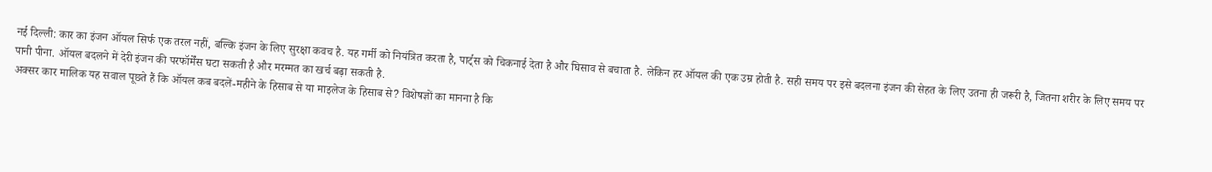नई दिल्ली: कार का इंजन ऑयल सिर्फ एक तरल नहीं, बल्कि इंजन के लिए सुरक्षा कवच है. यह गर्मी को नियंत्रित करता है, पार्ट्स को चिकनाई देता है और घिसाव से बचाता है. लेकिन हर ऑयल की एक उम्र होती है. सही समय पर इसे बदलना इंजन की सेहत के लिए उतना ही जरूरी है, जितना शरीर के लिए समय पर पानी पीना. ऑयल बदलने में देरी इंजन की परफॉर्मेंस घटा सकती है और मरम्मत का खर्च बढ़ा सकती है.
अक्सर कार मालिक यह सवाल पूछते हैं कि ऑयल कब बदलें-महीने के हिसाब से या माइलेज के हिसाब से? विशेषज्ञों का मानना है कि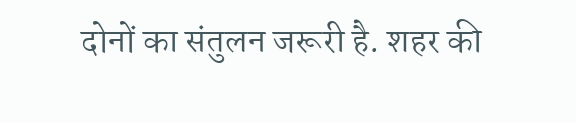दोनों का संतुलन जरूरी है. शहर की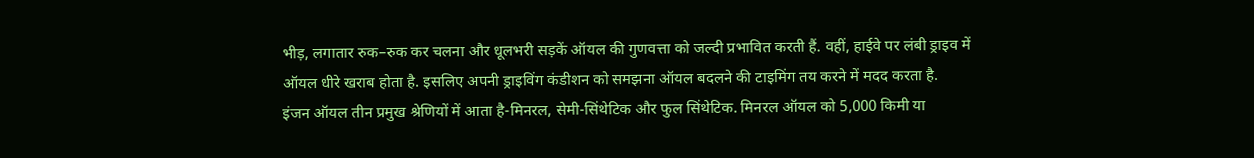भीड़, लगातार रुक–रुक कर चलना और धूलभरी सड़कें ऑयल की गुणवत्ता को जल्दी प्रभावित करती हैं. वहीं, हाईवे पर लंबी ड्राइव में ऑयल धीरे खराब होता है. इसलिए अपनी ड्राइविंग कंडीशन को समझना ऑयल बदलने की टाइमिंग तय करने में मदद करता है.
इंजन ऑयल तीन प्रमुख श्रेणियों में आता है-मिनरल, सेमी-सिंथेटिक और फुल सिंथेटिक. मिनरल ऑयल को 5,000 किमी या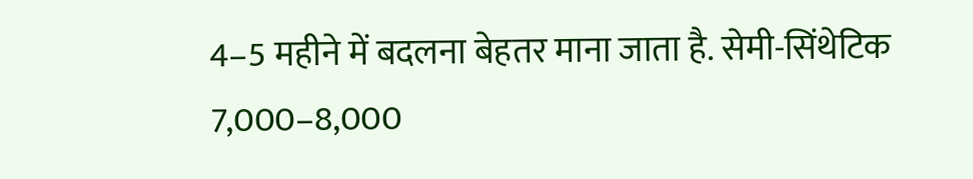4–5 महीने में बदलना बेहतर माना जाता है. सेमी-सिंथेटिक 7,000–8,000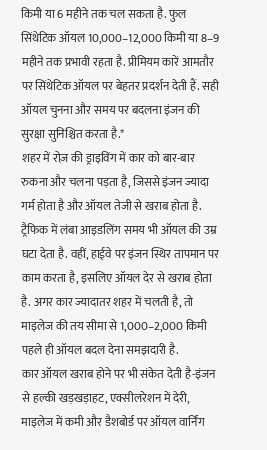किमी या 6 महीने तक चल सकता है. फुल सिंथेटिक ऑयल 10,000–12,000 किमी या 8–9 महीने तक प्रभावी रहता है. प्रीमियम कारें आमतौर पर सिंथेटिक ऑयल पर बेहतर प्रदर्शन देती हैं. सही ऑयल चुनना और समय पर बदलना इंजन की सुरक्षा सुनिश्चित करता है.*
शहर में रोज़ की ड्राइविंग में कार को बार-बार रुकना और चलना पड़ता है, जिससे इंजन ज्यादा गर्म होता है और ऑयल तेजी से खराब होता है. ट्रैफिक में लंबा आइडलिंग समय भी ऑयल की उम्र घटा देता है. वहीं, हाईवे पर इंजन स्थिर तापमान पर काम करता है, इसलिए ऑयल देर से खराब होता है. अगर कार ज्यादातर शहर में चलती है, तो माइलेज की तय सीमा से 1,000–2,000 किमी पहले ही ऑयल बदल देना समझदारी है.
कार ऑयल खराब होने पर भी संकेत देती है-इंजन से हल्की खड़खड़ाहट, एक्सीलरेशन में देरी, माइलेज में कमी और डैशबोर्ड पर ऑयल वार्निंग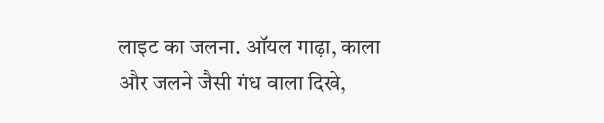लाइट का जलना. ऑयल गाढ़ा, काला और जलने जैसी गंध वाला दिखे,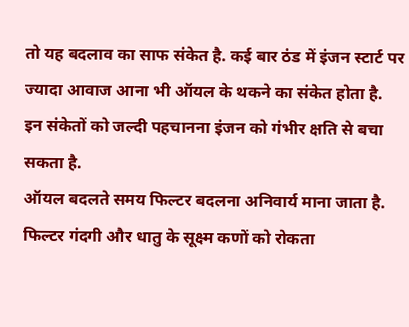तो यह बदलाव का साफ संकेत है. कई बार ठंड में इंजन स्टार्ट पर ज्यादा आवाज आना भी ऑयल के थकने का संकेत होता है. इन संकेतों को जल्दी पहचानना इंजन को गंभीर क्षति से बचा सकता है.
ऑयल बदलते समय फिल्टर बदलना अनिवार्य माना जाता है. फिल्टर गंदगी और धातु के सूक्ष्म कणों को रोकता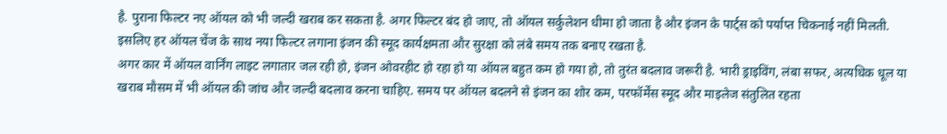है. पुराना फिल्टर नए ऑयल को भी जल्दी खराब कर सकता है. अगर फिल्टर बंद हो जाए, तो ऑयल सर्कुलेशन धीमा हो जाता है और इंजन के पार्ट्स को पर्याप्त चिकनाई नहीं मिलती. इसलिए हर ऑयल चेंज के साथ नया फिल्टर लगाना इंजन की स्मूद कार्यक्षमता और सुरक्षा को लंबे समय तक बनाए रखता है.
अगर कार में ऑयल वार्निंग लाइट लगातार जल रही हो, इंजन ओवरहीट हो रहा हो या ऑयल बहुत कम हो गया हो, तो तुरंत बदलाव जरूरी है. भारी ड्राइविंग, लंबा सफर, अत्यधिक धूल या खराब मौसम में भी ऑयल की जांच और जल्दी बदलाव करना चाहिए. समय पर ऑयल बदलने से इंजन का शोर कम, परफॉर्मेंस स्मूद और माइलेज संतुलित रहता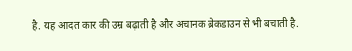है. यह आदत कार की उम्र बढ़ाती है और अचानक ब्रेकडाउन से भी बचाती है.